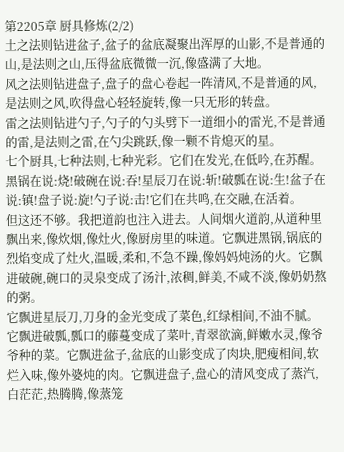第2205章 厨具修炼(2/2)
土之法则钻进盆子,盆子的盆底凝聚出浑厚的山影,不是普通的山,是法则之山,压得盆底微微一沉,像盛满了大地。
风之法则钻进盘子,盘子的盘心卷起一阵清风,不是普通的风,是法则之风,吹得盘心轻轻旋转,像一只无形的转盘。
雷之法则钻进勺子,勺子的勺头劈下一道细小的雷光,不是普通的雷,是法则之雷,在勺尖跳跃,像一颗不肯熄灭的星。
七个厨具,七种法则,七种光彩。它们在发光,在低吟,在苏醒。黑锅在说:烧!破碗在说:吞!星辰刀在说:斩!破瓢在说:生!盆子在说:镇!盘子说:旋!勺子说:击!它们在共鸣,在交融,在活着。
但这还不够。我把道韵也注入进去。人间烟火道韵,从道种里飘出来,像炊烟,像灶火,像厨房里的味道。它飘进黑锅,锅底的烈焰变成了灶火,温暖,柔和,不急不躁,像妈妈炖汤的火。它飘进破碗,碗口的灵泉变成了汤汁,浓稠,鲜美,不咸不淡,像奶奶熬的粥。
它飘进星辰刀,刀身的金光变成了菜色,红绿相间,不油不腻。
它飘进破瓢,瓢口的藤蔓变成了菜叶,青翠欲滴,鲜嫩水灵,像爷爷种的菜。它飘进盆子,盆底的山影变成了肉块,肥瘦相间,软烂入味,像外婆炖的肉。它飘进盘子,盘心的清风变成了蒸汽,白茫茫,热腾腾,像蒸笼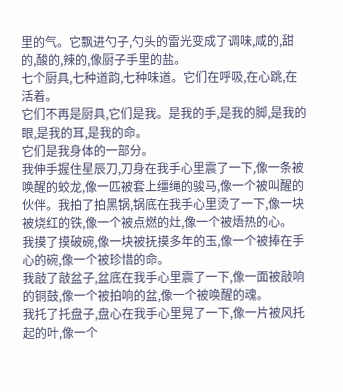里的气。它飘进勺子,勺头的雷光变成了调味,咸的,甜的,酸的,辣的,像厨子手里的盐。
七个厨具,七种道韵,七种味道。它们在呼吸,在心跳,在活着。
它们不再是厨具,它们是我。是我的手,是我的脚,是我的眼,是我的耳,是我的命。
它们是我身体的一部分。
我伸手握住星辰刀,刀身在我手心里震了一下,像一条被唤醒的蛟龙,像一匹被套上缰绳的骏马,像一个被叫醒的伙伴。我拍了拍黑锅,锅底在我手心里烫了一下,像一块被烧红的铁,像一个被点燃的灶,像一个被焐热的心。
我摸了摸破碗,像一块被抚摸多年的玉,像一个被捧在手心的碗,像一个被珍惜的命。
我敲了敲盆子,盆底在我手心里震了一下,像一面被敲响的铜鼓,像一个被拍响的盆,像一个被唤醒的魂。
我托了托盘子,盘心在我手心里晃了一下,像一片被风托起的叶,像一个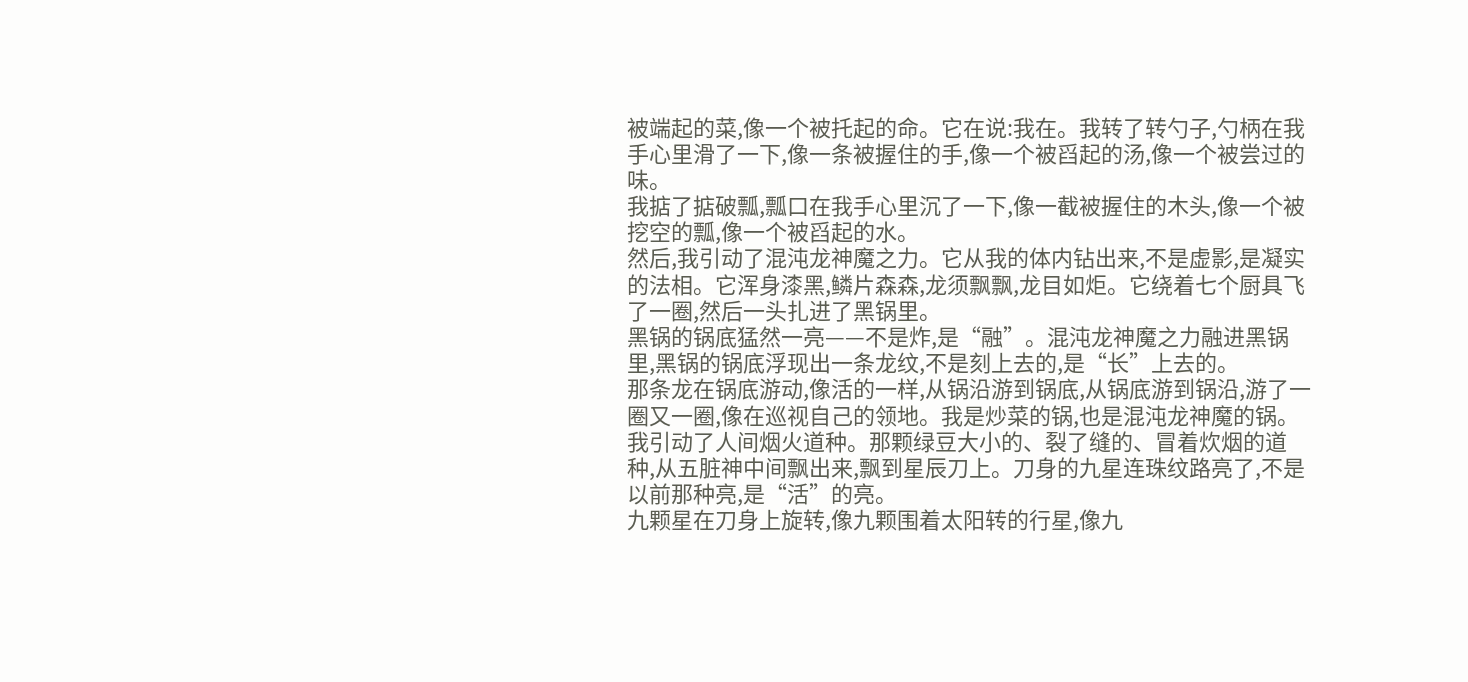被端起的菜,像一个被托起的命。它在说:我在。我转了转勺子,勺柄在我手心里滑了一下,像一条被握住的手,像一个被舀起的汤,像一个被尝过的味。
我掂了掂破瓢,瓢口在我手心里沉了一下,像一截被握住的木头,像一个被挖空的瓢,像一个被舀起的水。
然后,我引动了混沌龙神魔之力。它从我的体内钻出来,不是虚影,是凝实的法相。它浑身漆黑,鳞片森森,龙须飘飘,龙目如炬。它绕着七个厨具飞了一圈,然后一头扎进了黑锅里。
黑锅的锅底猛然一亮——不是炸,是“融”。混沌龙神魔之力融进黑锅里,黑锅的锅底浮现出一条龙纹,不是刻上去的,是“长”上去的。
那条龙在锅底游动,像活的一样,从锅沿游到锅底,从锅底游到锅沿,游了一圈又一圈,像在巡视自己的领地。我是炒菜的锅,也是混沌龙神魔的锅。
我引动了人间烟火道种。那颗绿豆大小的、裂了缝的、冒着炊烟的道种,从五脏神中间飘出来,飘到星辰刀上。刀身的九星连珠纹路亮了,不是以前那种亮,是“活”的亮。
九颗星在刀身上旋转,像九颗围着太阳转的行星,像九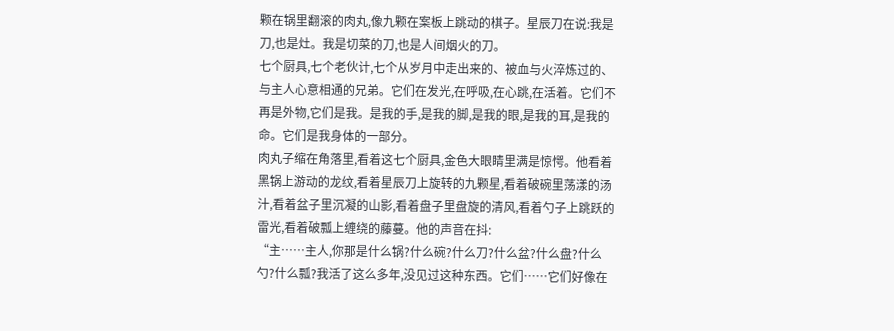颗在锅里翻滚的肉丸,像九颗在案板上跳动的棋子。星辰刀在说:我是刀,也是灶。我是切菜的刀,也是人间烟火的刀。
七个厨具,七个老伙计,七个从岁月中走出来的、被血与火淬炼过的、与主人心意相通的兄弟。它们在发光,在呼吸,在心跳,在活着。它们不再是外物,它们是我。是我的手,是我的脚,是我的眼,是我的耳,是我的命。它们是我身体的一部分。
肉丸子缩在角落里,看着这七个厨具,金色大眼睛里满是惊愕。他看着黑锅上游动的龙纹,看着星辰刀上旋转的九颗星,看着破碗里荡漾的汤汁,看着盆子里沉凝的山影,看着盘子里盘旋的清风,看着勺子上跳跃的雷光,看着破瓢上缠绕的藤蔓。他的声音在抖:
“主……主人,你那是什么锅?什么碗?什么刀?什么盆?什么盘?什么勺?什么瓢?我活了这么多年,没见过这种东西。它们……它们好像在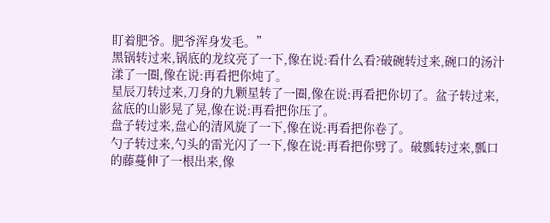盯着肥爷。肥爷浑身发毛。”
黑锅转过来,锅底的龙纹亮了一下,像在说:看什么看?破碗转过来,碗口的汤汁漾了一圈,像在说:再看把你炖了。
星辰刀转过来,刀身的九颗星转了一圈,像在说:再看把你切了。盆子转过来,盆底的山影晃了晃,像在说:再看把你压了。
盘子转过来,盘心的清风旋了一下,像在说:再看把你卷了。
勺子转过来,勺头的雷光闪了一下,像在说:再看把你劈了。破瓢转过来,瓢口的藤蔓伸了一根出来,像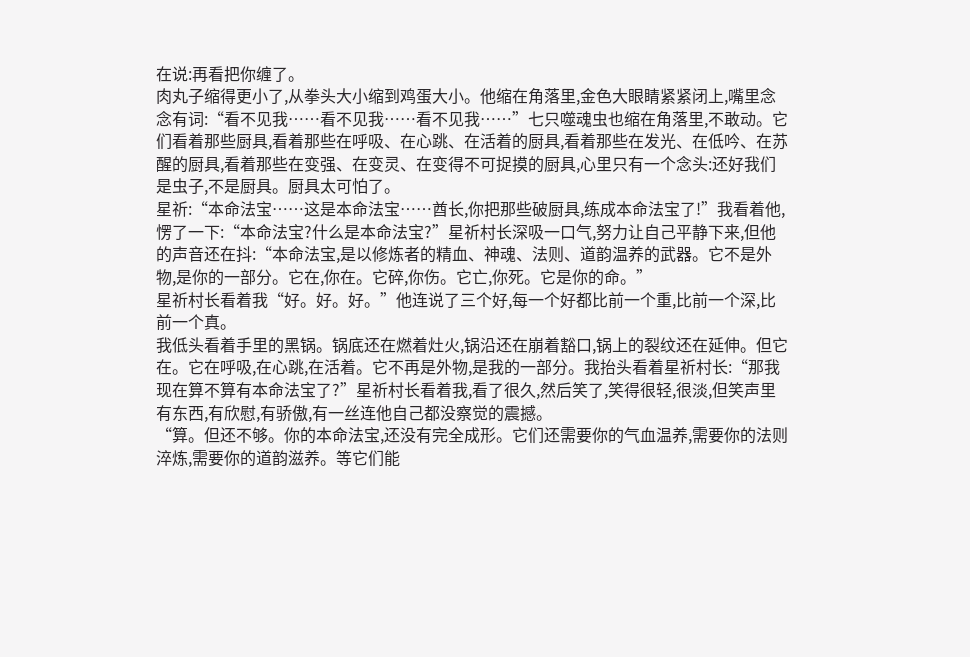在说:再看把你缠了。
肉丸子缩得更小了,从拳头大小缩到鸡蛋大小。他缩在角落里,金色大眼睛紧紧闭上,嘴里念念有词:“看不见我……看不见我……看不见我……”七只噬魂虫也缩在角落里,不敢动。它们看着那些厨具,看着那些在呼吸、在心跳、在活着的厨具,看着那些在发光、在低吟、在苏醒的厨具,看着那些在变强、在变灵、在变得不可捉摸的厨具,心里只有一个念头:还好我们是虫子,不是厨具。厨具太可怕了。
星祈:“本命法宝……这是本命法宝……酋长,你把那些破厨具,练成本命法宝了!”我看着他,愣了一下:“本命法宝?什么是本命法宝?”星祈村长深吸一口气,努力让自己平静下来,但他的声音还在抖:“本命法宝,是以修炼者的精血、神魂、法则、道韵温养的武器。它不是外物,是你的一部分。它在,你在。它碎,你伤。它亡,你死。它是你的命。”
星祈村长看着我“好。好。好。”他连说了三个好,每一个好都比前一个重,比前一个深,比前一个真。
我低头看着手里的黑锅。锅底还在燃着灶火,锅沿还在崩着豁口,锅上的裂纹还在延伸。但它在。它在呼吸,在心跳,在活着。它不再是外物,是我的一部分。我抬头看着星祈村长:“那我现在算不算有本命法宝了?”星祈村长看着我,看了很久,然后笑了,笑得很轻,很淡,但笑声里有东西,有欣慰,有骄傲,有一丝连他自己都没察觉的震撼。
“算。但还不够。你的本命法宝,还没有完全成形。它们还需要你的气血温养,需要你的法则淬炼,需要你的道韵滋养。等它们能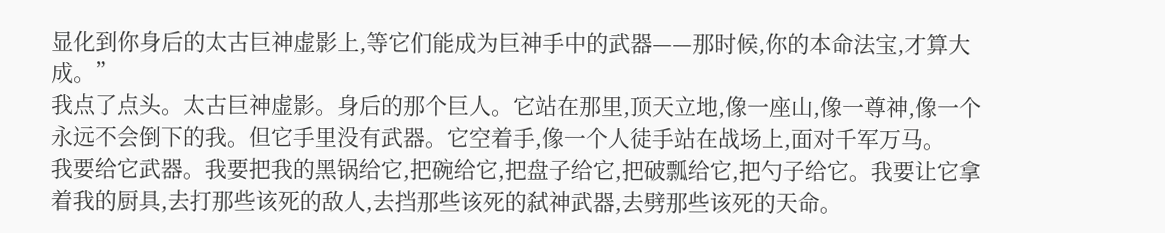显化到你身后的太古巨神虚影上,等它们能成为巨神手中的武器——那时候,你的本命法宝,才算大成。”
我点了点头。太古巨神虚影。身后的那个巨人。它站在那里,顶天立地,像一座山,像一尊神,像一个永远不会倒下的我。但它手里没有武器。它空着手,像一个人徒手站在战场上,面对千军万马。
我要给它武器。我要把我的黑锅给它,把碗给它,把盘子给它,把破瓢给它,把勺子给它。我要让它拿着我的厨具,去打那些该死的敌人,去挡那些该死的弑神武器,去劈那些该死的天命。